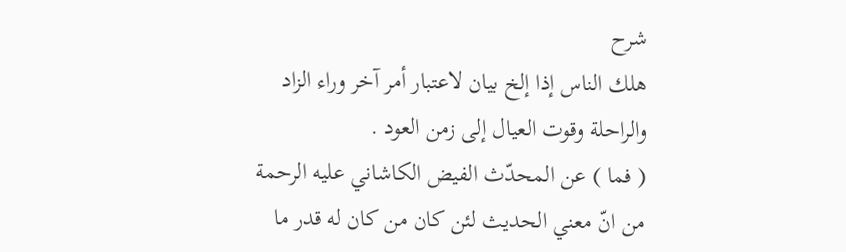شرح
هلك الناس إذا إلخ بيان لاعتبار أمر آخر وراء الزاد والراحلة وقوت العيال إلى زمن العود .
( فما ) عن المحدّث الفيض الكاشاني عليه الرحمة من انّ معني الحديث لئن كان من كان له قدر ما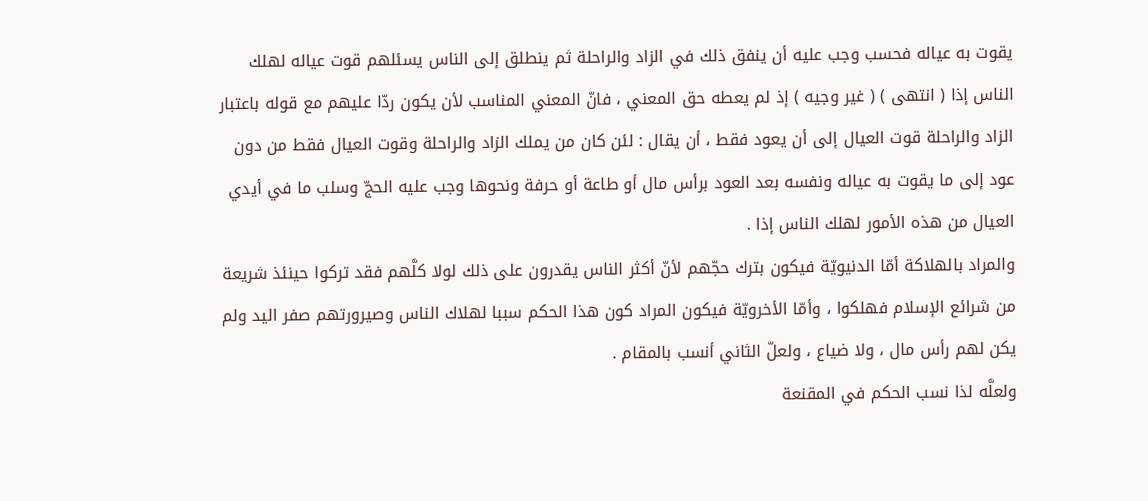يقوت به عياله فحسب وجب عليه أن ينفق ذلك في الزاد والراحلة ثم ينطلق إلى الناس يسئلهم قوت عياله لهلك الناس إذا ( انتهى ) ( غير وجيه ) إذ لم يعطه حق المعني ، فانّ المعني المناسب لأن يكون ردّا عليهم مع قوله باعتبار الزاد والراحلة قوت العيال إلى أن يعود فقط ، أن يقال : لئن كان من يملك الزاد والراحلة وقوت العيال فقط من دون عود إلى ما يقوت به عياله ونفسه بعد العود برأس مال أو طاعة أو حرفة ونحوها وجب عليه الحجّ وسلب ما في أيدي العيال من هذه الأمور لهلك الناس إذا .
والمراد بالهلاكة أمّا الدنيويّة فيكون بترك حجّهم لأنّ أكثر الناس يقدرون على ذلك لولا كلَّهم فقد تركوا حينئذ شريعة من شرائع الإسلام فهلكوا ، وأمّا الأخرويّة فيكون المراد كون هذا الحكم سببا لهلاك الناس وصيرورتهم صفر اليد ولم يكن لهم رأس مال ، ولا ضياع ، ولعلّ الثاني أنسب بالمقام .
ولعلَّه لذا نسب الحكم في المقنعة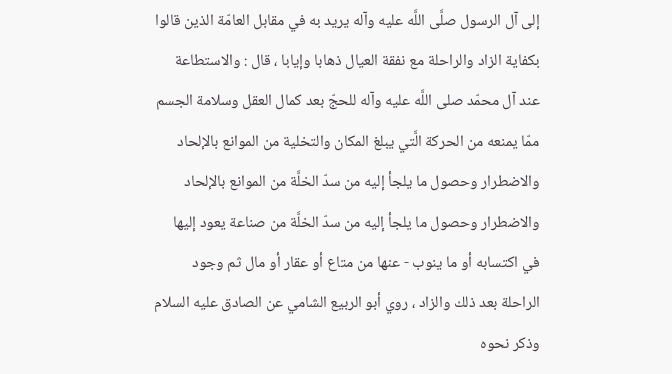إلى آل الرسول صلَّى اللَّه عليه وآله يريد به في مقابل العامّة الذين قالوا بكفاية الزاد والراحلة مع نفقة العيال ذهابا وإيابا ، قال : والاستطاعة عند آل محمّد صلى اللَّه عليه وآله للحجّ بعد كمال العقل وسلامة الجسم ممّا يمنعه من الحركة الَّتي يبلغ المكان والتخلية من الموانع بالإلحاد والاضطرار وحصول ما يلجأ إليه من سدّ الخلَّة من الموانع بالإلحاد والاضطرار وحصول ما يلجأ إليه من سدّ الخلَّة من صناعة يعود إليها في اكتسابه أو ما ينوب - عنها من متاع أو عقار أو مال ثم وجود الراحلة بعد ذلك والزاد ، روي أبو الربيع الشامي عن الصادق عليه السلام وذكر نحوه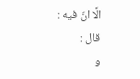الَّا انّ فيه : قال :
و